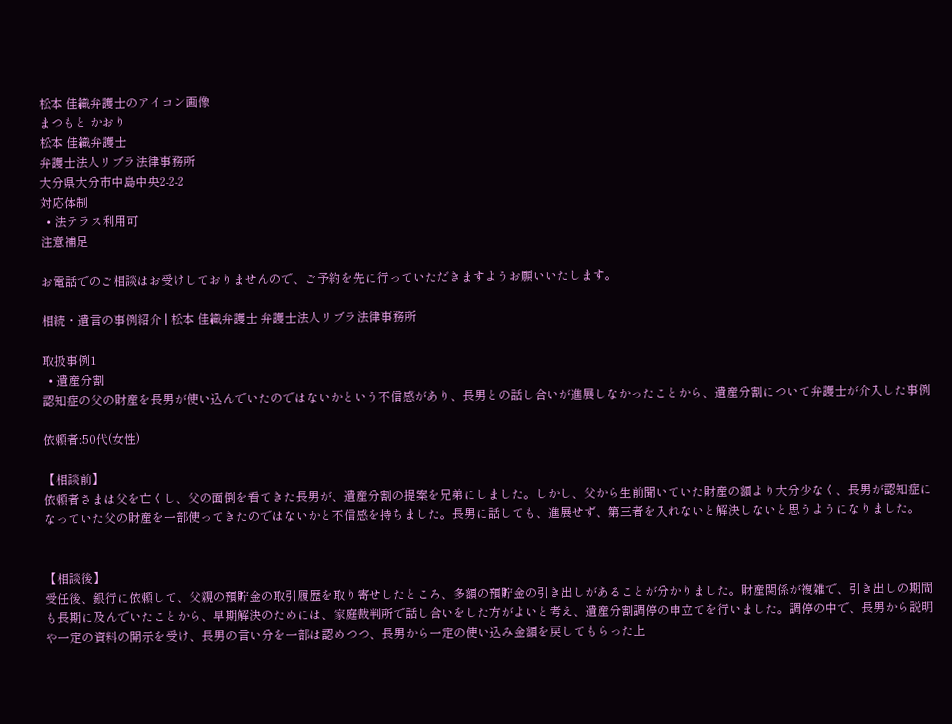松本 佳織弁護士のアイコン画像
まつもと かおり
松本 佳織弁護士
弁護士法人リブラ法律事務所
大分県大分市中島中央2-2-2
対応体制
  • 法テラス利用可
注意補足

お電話でのご相談はお受けしておりませんので、ご予約を先に行っていただきますようお願いいたします。

相続・遺言の事例紹介 | 松本 佳織弁護士 弁護士法人リブラ法律事務所

取扱事例1
  • 遺産分割
認知症の父の財産を長男が使い込んでいたのではないかという不信感があり、長男との話し合いが進展しなかったことから、遺産分割について弁護士が介入した事例

依頼者:50代(女性)

【相談前】
依頼者さまは父を亡くし、父の面倒を看てきた長男が、遺産分割の提案を兄弟にしました。しかし、父から生前聞いていた財産の額より大分少なく、長男が認知症になっていた父の財産を一部使ってきたのではないかと不信感を持ちました。長男に話しても、進展せず、第三者を入れないと解決しないと思うようになりました。


【相談後】
受任後、銀行に依頼して、父親の預貯金の取引履歴を取り寄せしたところ、多額の預貯金の引き出しがあることが分かりました。財産関係が複雑で、引き出しの期間も長期に及んでいたことから、早期解決のためには、家庭裁判所で話し合いをした方がよいと考え、遺産分割調停の申立てを行いました。調停の中で、長男から説明や一定の資料の開示を受け、長男の言い分を一部は認めつつ、長男から一定の使い込み金額を戻してもらった上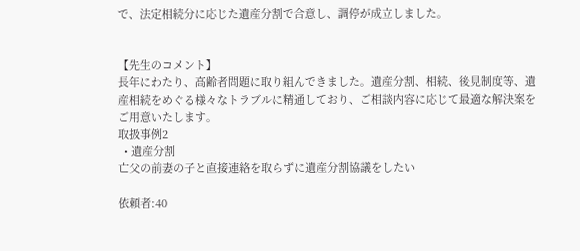で、法定相続分に応じた遺産分割で合意し、調停が成立しました。


【先生のコメント】
長年にわたり、高齢者問題に取り組んできました。遺産分割、相続、後見制度等、遺産相続をめぐる様々なトラブルに精通しており、ご相談内容に応じて最適な解決案をご用意いたします。
取扱事例2
  • 遺産分割
亡父の前妻の子と直接連絡を取らずに遺産分割協議をしたい

依頼者:40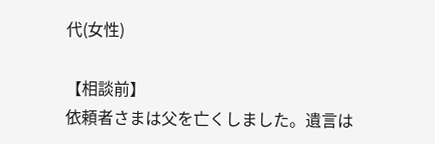代(女性)

【相談前】
依頼者さまは父を亡くしました。遺言は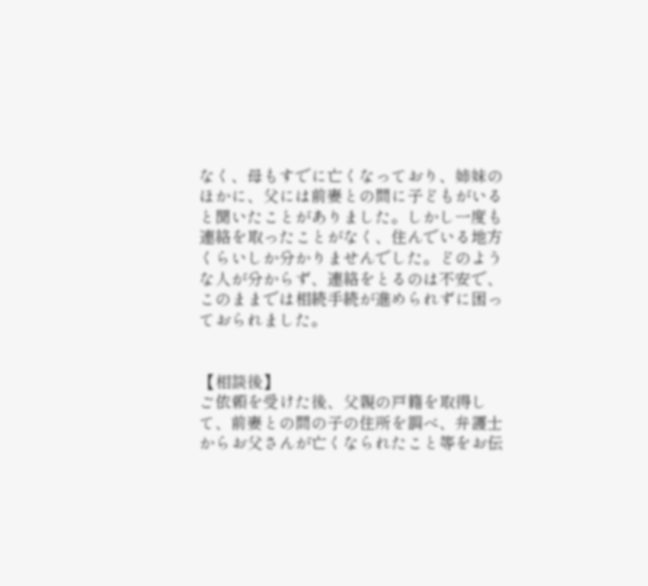なく、母もすでに亡くなっており、姉妹のほかに、父には前妻との間に子どもがいると聞いたことがありました。しかし一度も連絡を取ったことがなく、住んでいる地方くらいしか分かりませんでした。どのような人が分からず、連絡をとるのは不安で、このままでは相続手続が進められずに困っておられました。


【相談後】
ご依頼を受けた後、父親の戸籍を取得して、前妻との間の子の住所を調べ、弁護士からお父さんが亡くなられたこと等をお伝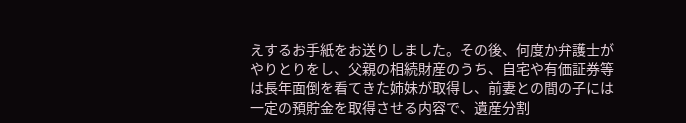えするお手紙をお送りしました。その後、何度か弁護士がやりとりをし、父親の相続財産のうち、自宅や有価証券等は長年面倒を看てきた姉妹が取得し、前妻との間の子には一定の預貯金を取得させる内容で、遺産分割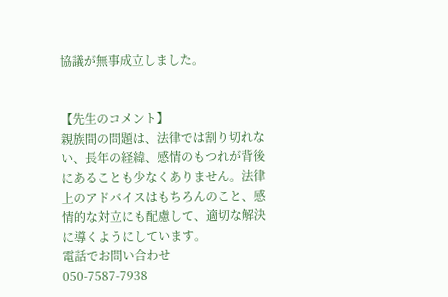協議が無事成立しました。


【先生のコメント】
親族間の問題は、法律では割り切れない、長年の経緯、感情のもつれが背後にあることも少なくありません。法律上のアドバイスはもちろんのこと、感情的な対立にも配慮して、適切な解決に導くようにしています。
電話でお問い合わせ
050-7587-7938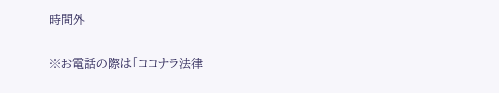時間外

※お電話の際は「ココナラ法律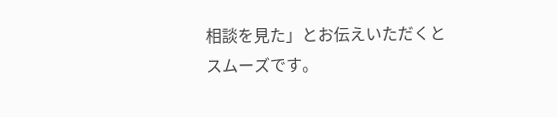相談を見た」とお伝えいただくとスムーズです。